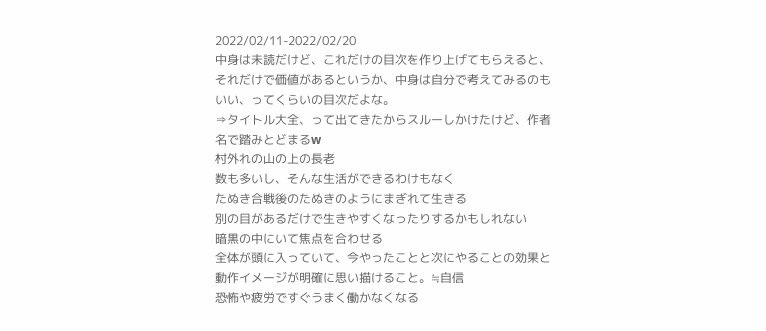2022/02/11-2022/02/20
中身は未読だけど、これだけの目次を作り上げてもらえると、それだけで価値があるというか、中身は自分で考えてみるのもいい、ってくらいの目次だよな。
⇒タイトル大全、って出てきたからスルーしかけたけど、作者名で踏みとどまるw
村外れの山の上の長老
数も多いし、そんな生活ができるわけもなく
たぬき合戦後のたぬきのようにまぎれて生きる
別の目があるだけで生きやすくなったりするかもしれない
暗黒の中にいて焦点を合わせる
全体が頭に入っていて、今やったことと次にやることの効果と動作イメージが明確に思い描けること。≒自信
恐怖や疲労ですぐうまく働かなくなる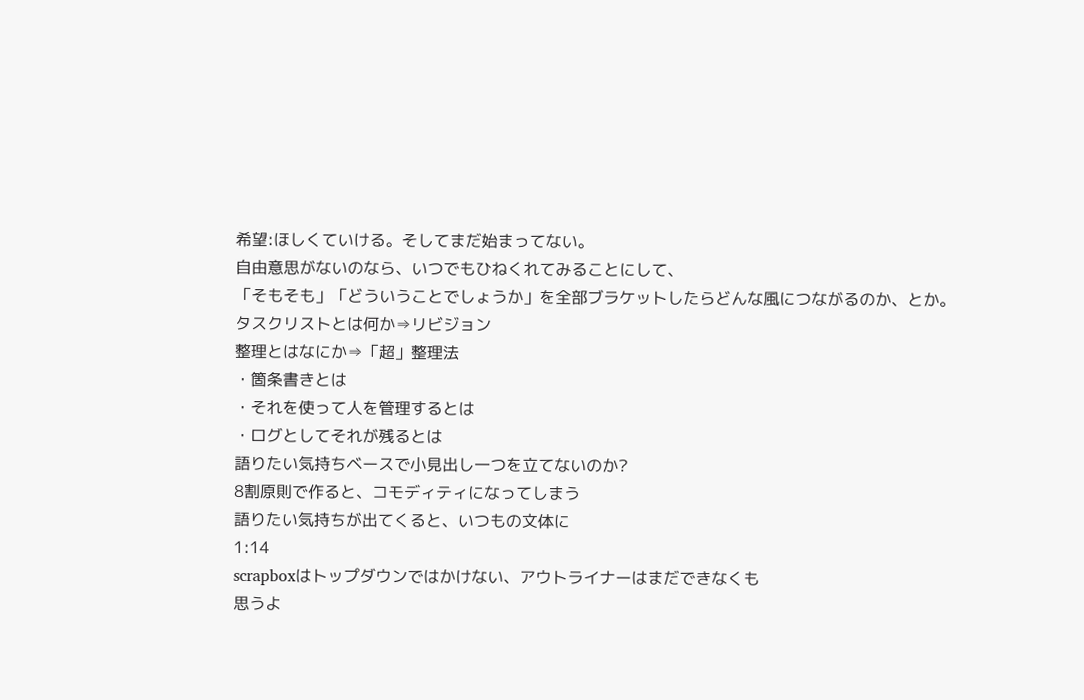希望:ほしくていける。そしてまだ始まってない。
自由意思がないのなら、いつでもひねくれてみることにして、
「そもそも」「どういうことでしょうか」を全部ブラケットしたらどんな風につながるのか、とか。
タスクリストとは何か⇒リビジョン
整理とはなにか⇒「超」整理法
・箇条書きとは
・それを使って人を管理するとは
・ログとしてそれが残るとは
語りたい気持ちベースで小見出し一つを立てないのか?
8割原則で作ると、コモディティになってしまう
語りたい気持ちが出てくると、いつもの文体に
1:14
scrapboxはトップダウンではかけない、アウトライナーはまだできなくも
思うよ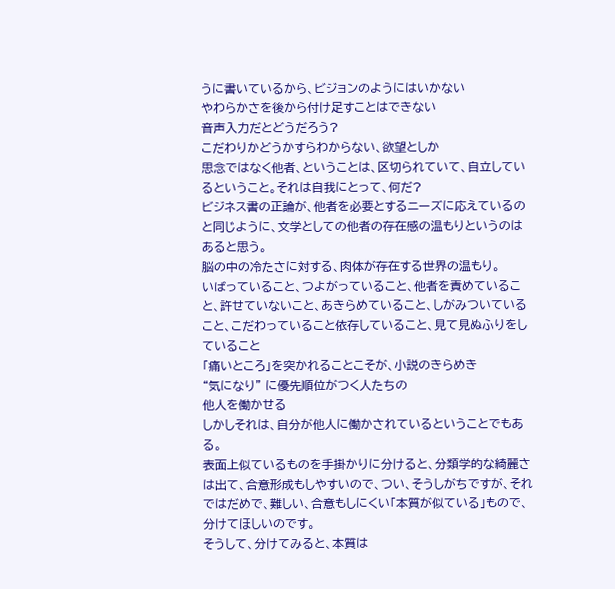うに書いているから、ビジョンのようにはいかない
やわらかさを後から付け足すことはできない
音声入力だとどうだろう?
こだわりかどうかすらわからない、欲望としか
思念ではなく他者、ということは、区切られていて、自立しているということ。それは自我にとって、何だ?
ビジネス書の正論が、他者を必要とするニーズに応えているのと同じように、文学としての他者の存在感の温もりというのはあると思う。
脳の中の冷たさに対する、肉体が存在する世界の温もり。
いばっていること、つよがっていること、他者を責めていること、許せていないこと、あきらめていること、しがみついていること、こだわっていること依存していること、見て見ぬふりをしていること
「痛いところ」を突かれることこそが、小説のきらめき
“気になり” に優先順位がつく人たちの
他人を働かせる
しかしそれは、自分が他人に働かされているということでもある。
表面上似ているものを手掛かりに分けると、分類学的な綺麗さは出て、合意形成もしやすいので、つい、そうしがちですが、それではだめで、難しい、合意もしにくい「本質が似ている」もので、分けてほしいのです。
そうして、分けてみると、本質は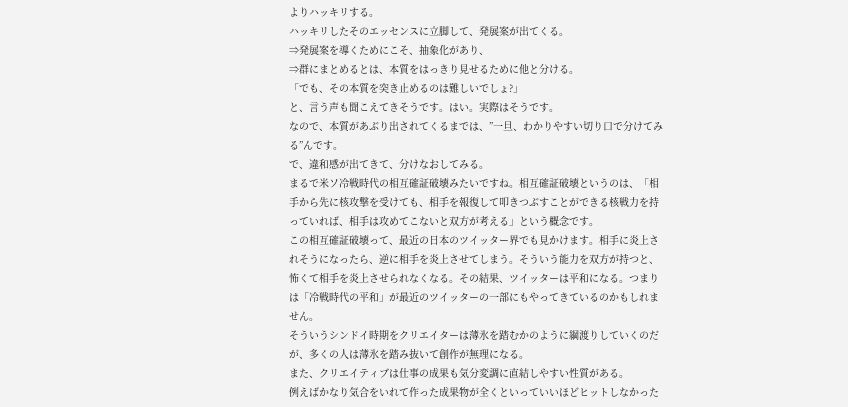よりハッキリする。
ハッキリしたそのエッセンスに立脚して、発展案が出てくる。
⇒発展案を導くためにこそ、抽象化があり、
⇒群にまとめるとは、本質をはっきり見せるために他と分ける。
「でも、その本質を突き止めるのは難しいでしょ?」
と、言う声も聞こえてきそうです。はい。実際はそうです。
なので、本質があぶり出されてくるまでは、”一旦、わかりやすい切り口で分けてみる”んです。
で、違和感が出てきて、分けなおしてみる。
まるで米ソ冷戦時代の相互確証破壊みたいですね。相互確証破壊というのは、「相手から先に核攻撃を受けても、相手を報復して叩きつぶすことができる核戦力を持っていれば、相手は攻めてこないと双方が考える」という概念です。
この相互確証破壊って、最近の日本のツイッター界でも見かけます。相手に炎上されそうになったら、逆に相手を炎上させてしまう。そういう能力を双方が持つと、怖くて相手を炎上させられなくなる。その結果、ツイッターは平和になる。つまりは「冷戦時代の平和」が最近のツイッターの一部にもやってきているのかもしれません。
そういうシンドイ時期をクリエイターは薄氷を踏むかのように綱渡りしていくのだが、多くの人は薄氷を踏み抜いて創作が無理になる。
また、クリエイティブは仕事の成果も気分変調に直結しやすい性質がある。
例えばかなり気合をいれて作った成果物が全くといっていいほどヒットしなかった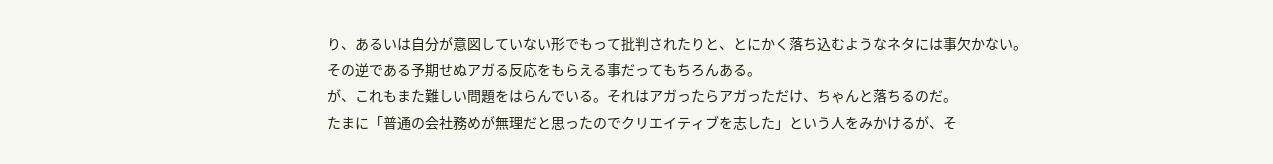り、あるいは自分が意図していない形でもって批判されたりと、とにかく落ち込むようなネタには事欠かない。
その逆である予期せぬアガる反応をもらえる事だってもちろんある。
が、これもまた難しい問題をはらんでいる。それはアガったらアガっただけ、ちゃんと落ちるのだ。
たまに「普通の会社務めが無理だと思ったのでクリエイティブを志した」という人をみかけるが、そ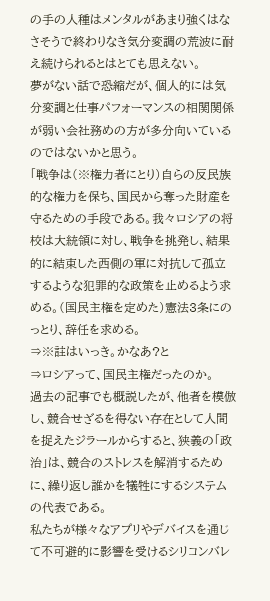の手の人種はメンタルがあまり強くはなさそうで終わりなき気分変調の荒波に耐え続けられるとはとても思えない。
夢がない話で恐縮だが、個人的には気分変調と仕事パフォーマンスの相関関係が弱い会社務めの方が多分向いているのではないかと思う。
「戦争は(※権力者にとり)自らの反民族的な権力を保ち、国民から奪った財産を守るための手段である。我々ロシアの将校は大統領に対し、戦争を挑発し、結果的に結束した西側の軍に対抗して孤立するような犯罪的な政策を止めるよう求める。(国民主権を定めた)憲法3条にのっとり、辞任を求める。
⇒※註はいっき。かなあ?と
⇒ロシアって、国民主権だったのか。
過去の記事でも概説したが、他者を模倣し、競合せざるを得ない存在として人間を捉えたジラールからすると、狭義の「政治」は、競合のストレスを解消するために、繰り返し誰かを犠牲にするシステムの代表である。
私たちが様々なアプリやデバイスを通じて不可避的に影響を受けるシリコンバレ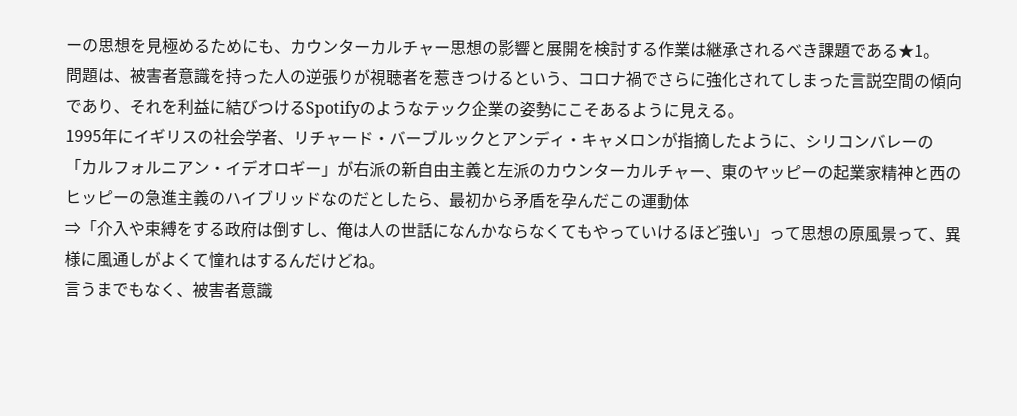ーの思想を見極めるためにも、カウンターカルチャー思想の影響と展開を検討する作業は継承されるべき課題である★1。
問題は、被害者意識を持った人の逆張りが視聴者を惹きつけるという、コロナ禍でさらに強化されてしまった言説空間の傾向であり、それを利益に結びつけるSpotifyのようなテック企業の姿勢にこそあるように見える。
1995年にイギリスの社会学者、リチャード・バーブルックとアンディ・キャメロンが指摘したように、シリコンバレーの「カルフォルニアン・イデオロギー」が右派の新自由主義と左派のカウンターカルチャー、東のヤッピーの起業家精神と西のヒッピーの急進主義のハイブリッドなのだとしたら、最初から矛盾を孕んだこの運動体
⇒「介入や束縛をする政府は倒すし、俺は人の世話になんかならなくてもやっていけるほど強い」って思想の原風景って、異様に風通しがよくて憧れはするんだけどね。
言うまでもなく、被害者意識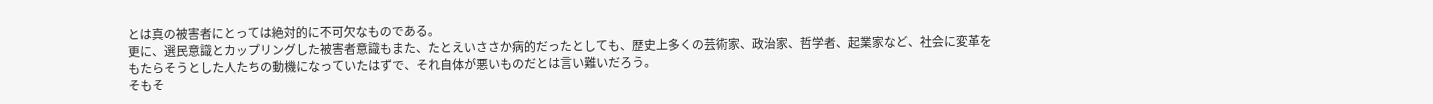とは真の被害者にとっては絶対的に不可欠なものである。
更に、選民意識とカップリングした被害者意識もまた、たとえいささか病的だったとしても、歴史上多くの芸術家、政治家、哲学者、起業家など、社会に変革をもたらそうとした人たちの動機になっていたはずで、それ自体が悪いものだとは言い難いだろう。
そもそ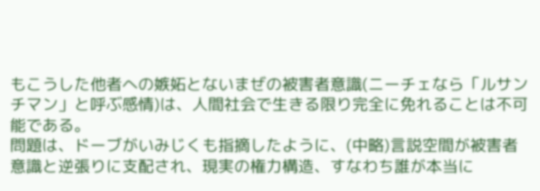もこうした他者への嫉妬とないまぜの被害者意識(ニーチェなら「ルサンチマン」と呼ぶ感情)は、人間社会で生きる限り完全に免れることは不可能である。
問題は、ドーブがいみじくも指摘したように、(中略)言説空間が被害者意識と逆張りに支配され、現実の権力構造、すなわち誰が本当に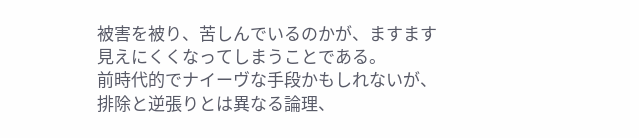被害を被り、苦しんでいるのかが、ますます見えにくくなってしまうことである。
前時代的でナイーヴな手段かもしれないが、排除と逆張りとは異なる論理、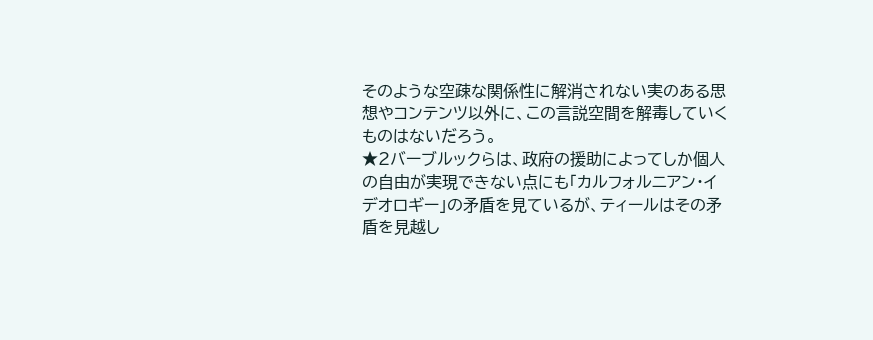そのような空疎な関係性に解消されない実のある思想やコンテンツ以外に、この言説空間を解毒していくものはないだろう。
★2バーブルックらは、政府の援助によってしか個人の自由が実現できない点にも「カルフォルニアン・イデオロギー」の矛盾を見ているが、ティールはその矛盾を見越し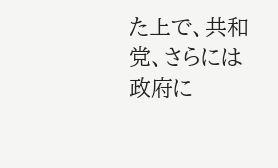た上で、共和党、さらには政府に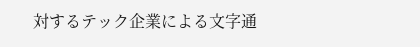対するテック企業による文字通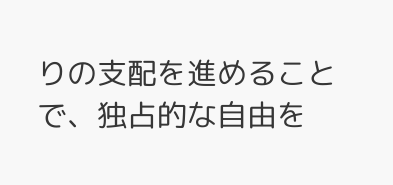りの支配を進めることで、独占的な自由を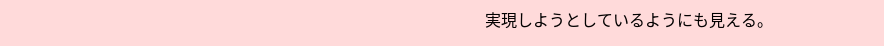実現しようとしているようにも見える。